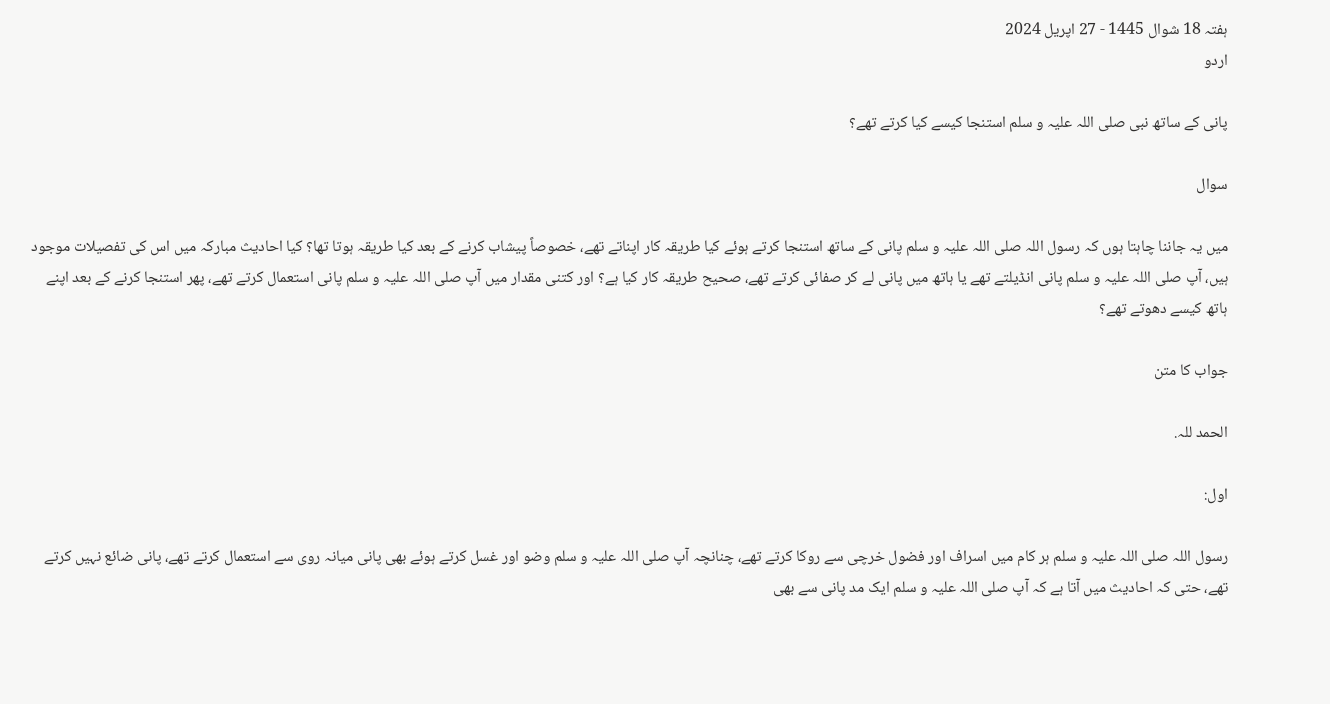ہفتہ 18 شوال 1445 - 27 اپریل 2024
اردو

پانی کے ساتھ نبی صلی اللہ علیہ و سلم استنجا کیسے کیا کرتے تھے؟

سوال

میں یہ جاننا چاہتا ہوں کہ رسول اللہ صلی اللہ علیہ و سلم پانی کے ساتھ استنجا کرتے ہوئے کیا طریقہ کار اپناتے تھے، خصوصاً پیشاب کرنے کے بعد کیا طریقہ ہوتا تھا؟ کیا احادیث مبارکہ میں اس کی تفصیلات موجود ہیں، آپ صلی اللہ علیہ و سلم پانی انڈیلتے تھے یا ہاتھ میں پانی لے کر صفائی کرتے تھے، صحیح طریقہ کار کیا ہے؟ اور کتنی مقدار میں آپ صلی اللہ علیہ و سلم پانی استعمال کرتے تھے، پھر استنجا کرنے کے بعد اپنے ہاتھ کیسے دھوتے تھے؟

جواب کا متن

الحمد للہ.

اول:

رسول اللہ صلی اللہ علیہ و سلم ہر کام میں اسراف اور فضول خرچی سے روکا کرتے تھے، چنانچہ آپ صلی اللہ علیہ و سلم وضو اور غسل کرتے ہوئے بھی پانی میانہ روی سے استعمال کرتے تھے، پانی ضائع نہیں کرتے تھے، حتی کہ احادیث میں آتا ہے کہ آپ صلی اللہ علیہ و سلم ایک مد پانی سے بھی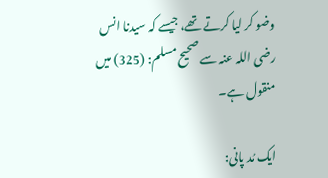وضو کر لیا کرتے تھے، جیسے کہ سیدنا انس رضی اللہ عنہ سے صحیح مسلم: (325) میں منقول ہے۔

ایک مُد پانی: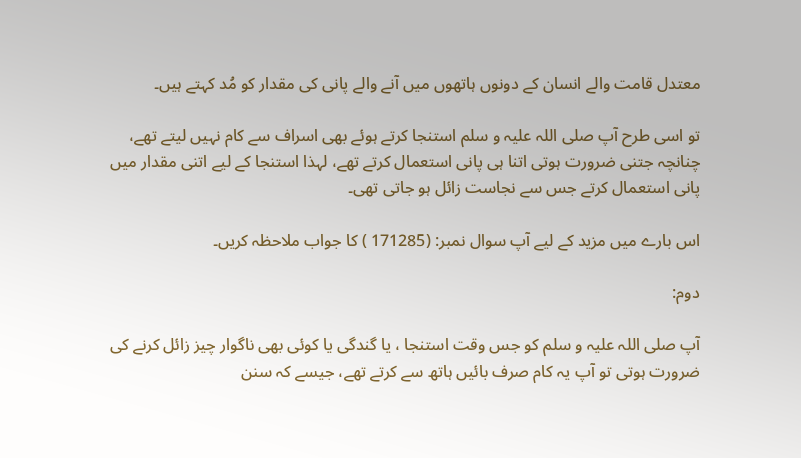معتدل قامت والے انسان کے دونوں ہاتھوں میں آنے والے پانی کی مقدار کو مُد کہتے ہیں۔

تو اسی طرح آپ صلی اللہ علیہ و سلم استنجا کرتے ہوئے بھی اسراف سے کام نہیں لیتے تھے، چنانچہ جتنی ضرورت ہوتی اتنا ہی پانی استعمال کرتے تھے، لہذا استنجا کے لیے اتنی مقدار میں پانی استعمال کرتے جس سے نجاست زائل ہو جاتی تھی۔

اس بارے میں مزید کے لیے آپ سوال نمبر: (171285 ) کا جواب ملاحظہ کریں۔

دوم:

آپ صلی اللہ علیہ و سلم کو جس وقت استنجا ، یا گندگی یا کوئی بھی ناگوار چیز زائل کرنے کی ضرورت ہوتی تو آپ یہ کام صرف بائیں ہاتھ سے کرتے تھے، جیسے کہ سنن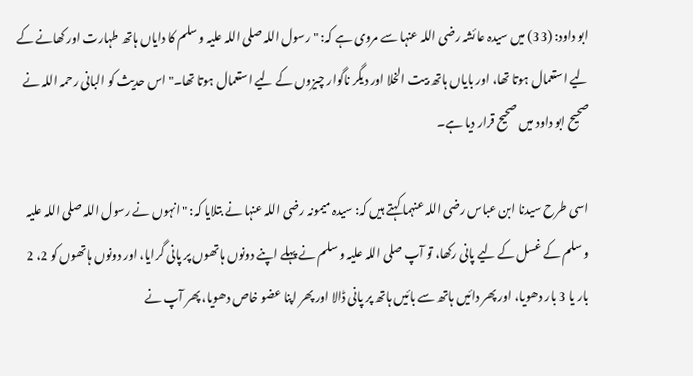ابو داود: (33) میں سیدہ عائشہ رضی اللہ عنہا سے مروی ہے کہ: "رسول اللہ صلی اللہ علیہ و سلم کا دایاں ہاتھ طہارت اور کھانے کے لیے استعمال ہوتا تھا، اور بایاں ہاتھ بیت الخلا اور دیگر ناگوار چیزوں کے لیے استعمال ہوتا تھا۔" اس حدیث کو البانی رحمہ اللہ نے صحیح ابو داود میں صحیح قرار دیا ہے۔

اسی طرح سیدنا ابن عباس رضی اللہ عنہما کہتے ہیں کہ: سیدہ میمونہ رضی اللہ عنہا نے بتلایا کہ: "انہوں نے رسول اللہ صلی اللہ علیہ و سلم کے غسل کے لیے پانی رکھا، تو آپ صلی اللہ علیہ و سلم نے پہلے اپنے دونوں ہاتھوں پر پانی گرایا، اور دونوں ہاتھوں کو 2، 2 بار یا 3 بار دھویا، اور پھر دائیں ہاتھ سے بائیں ہاتھ پر پانی ڈالا اور پھر اپنا عضو خاص دھویا، پھر آپ نے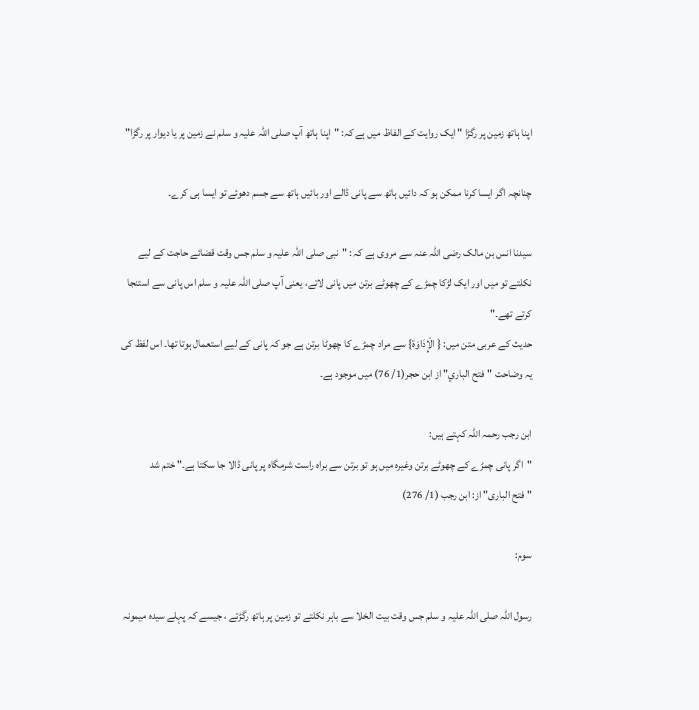اپنا ہاتھ زمین پر رگڑا " ایک روایت کے الفاظ میں ہے کہ: "اپنا ہاتھ آپ صلی اللہ علیہ و سلم نے زمین پر یا دیوار پر رگڑا"

چنانچہ اگر ایسا کرنا ممکن ہو کہ دائیں ہاتھ سے پانی ڈالے اور بائیں ہاتھ سے جسم دھوئے تو ایسا ہی کرے۔

سیدنا انس بن مالک رضی اللہ عنہ سے مروی ہے کہ : "نبی صلی اللہ علیہ و سلم جس وقت قضائے حاجت کے لیے نکلتے تو میں اور ایک لڑکا چمڑے کے چھوٹے برتن میں پانی لاتے، یعنی آپ صلی اللہ علیہ و سلم اس پانی سے استنجا کرتے تھے۔"
حدیث کے عربی متن میں: { الْإِدَاوَة} سے مراد چمڑے کا چھوٹا برتن ہے جو کہ پانی کے لیے استعمال ہوتا تھا۔ اس لفظ کی یہ وضاحت "فتح الباري" از ابن حجر(1/ 76) میں موجود ہے۔

ابن رجب رحمہ اللہ کہتے ہیں:
"اگر پانی چمڑے کے چھوٹے برتن وغیرہ میں ہو تو برتن سے براہ راست شرمگاہ پر پانی ڈالا جا سکتا ہے۔" ختم شد
" فتح الباری" از: ابن رجب (1/ 276)

سوم:

رسول اللہ صلی اللہ علیہ و سلم جس وقت بیت الخلا سے باہر نکلتے تو زمین پر ہاتھ رگڑتے ، جیسے کہ پہلے سیدہ میمونہ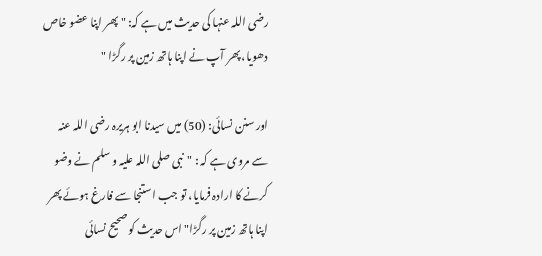رضی اللہ عنہا کی حدیث میں ہے کہ: " پھر اپنا عضو خاص دھویا، پھر آپ نے اپنا ہاتھ زمین پر رگڑا "

اور سنن نسائی: (50) میں سیدنا ابو ہریرہ رضی اللہ عنہ سے مروی ہے کہ : "نبی صلی اللہ علیہ و سلم نے وضو کرنے کا ارادہ فرمایا، تو جب استنجا سے فارغ ہوئے پھر اپنا ہاتھ زمین پر رگڑا" اس حدیث کو صحیح نسائی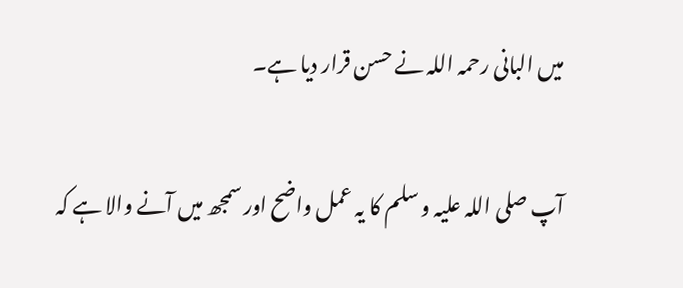میں البانی رحمہ اللہ نے حسن قرار دیا ہے۔

آپ صلی اللہ علیہ و سلم کا یہ عمل واضح اور سمجھ میں آنے والا ہے کہ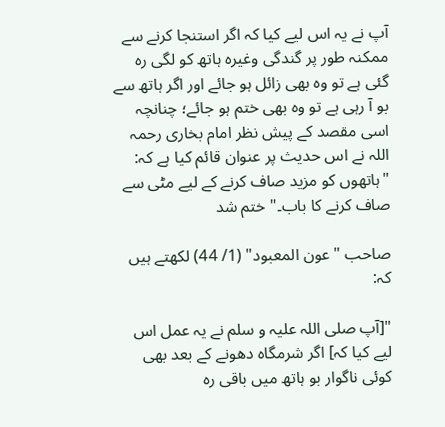آپ نے یہ اس لیے کیا کہ اگر استنجا کرنے سے ممکنہ طور پر گندگی وغیرہ ہاتھ کو لگی رہ گئی ہے تو وہ بھی زائل ہو جائے اور اگر ہاتھ سے بو آ رہی ہے تو وہ بھی ختم ہو جائے؛ چنانچہ اسی مقصد کے پیش نظر امام بخاری رحمہ اللہ نے اس حدیث پر عنوان قائم کیا ہے کہ: "ہاتھوں کو مزید صاف کرنے کے لیے مٹی سے صاف کرنے کا باب۔" ختم شد

صاحب "عون المعبود" (1/ 44) لکھتے ہیں کہ:

"[آپ صلی اللہ علیہ و سلم نے یہ عمل اس لیے کیا کہ] اگر شرمگاہ دھونے کے بعد بھی کوئی ناگوار بو ہاتھ میں باقی رہ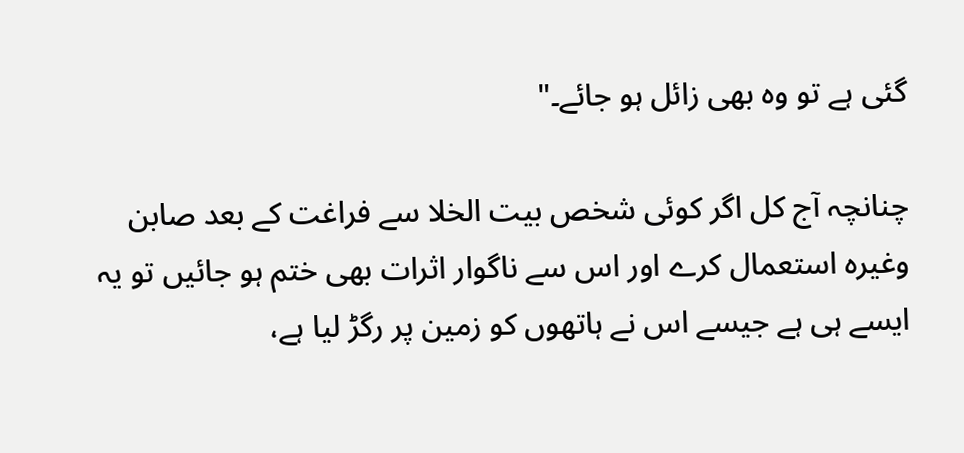گئی ہے تو وہ بھی زائل ہو جائے۔"

چنانچہ آج کل اگر کوئی شخص بیت الخلا سے فراغت کے بعد صابن وغیرہ استعمال کرے اور اس سے ناگوار اثرات بھی ختم ہو جائیں تو یہ ایسے ہی ہے جیسے اس نے ہاتھوں کو زمین پر رگڑ لیا ہے،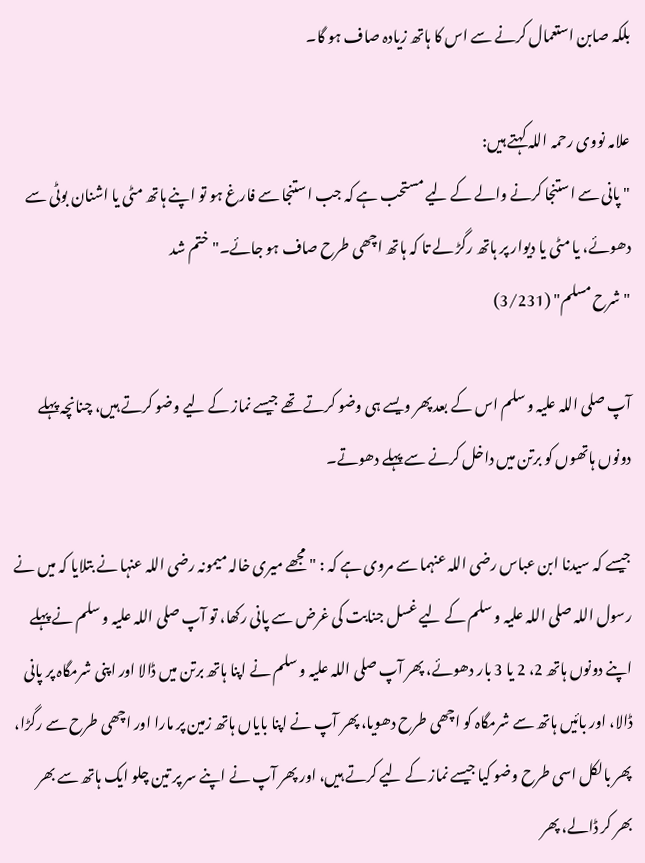بلکہ صابن استعمال کرنے سے اس کا ہاتھ زیادہ صاف ہو گا۔

علامہ نووی رحمہ اللہ کہتے ہیں:
"پانی سے استنجا کرنے والے کے لیے مستحب ہے کہ جب استنجا سے فارغ ہو تو اپنے ہاتھ مٹی یا اشنان بوٹی سے دھوئے، یا مٹی یا دیوار پر ہاتھ رگڑ لے تا کہ ہاتھ اچھی طرح صاف ہو جائے۔" ختم شد
" شرح مسلم" (3/231)

آپ صلی اللہ علیہ و سلم اس کے بعد پھر ویسے ہی وضو کرتے تھے جیسے نماز کے لیے وضو کرتے ہیں، چنانچہ پہلے دونوں ہاتھوں کو برتن میں داخل کرنے سے پہلے دھوتے۔

جیسے کہ سیدنا ابن عباس رضی اللہ عنہما سے مروی ہے کہ : "مجھے میری خالہ میمونہ رضی اللہ عنہا نے بتلایا کہ میں نے رسول اللہ صلی اللہ علیہ و سلم کے لیے غسل جنابت کی غرض سے پانی رکھا، تو آپ صلی اللہ علیہ و سلم نے پہلے اپنے دونوں ہاتھ 2، 2 یا 3 بار دھوئے، پھر آپ صلی اللہ علیہ و سلم نے اپنا ہاتھ برتن میں ڈالا اور اپنی شرمگاہ پر پانی ڈالا، اور بائیں ہاتھ سے شرمگاہ کو اچھی طرح دھویا، پھر آپ نے اپنا بایاں ہاتھ زمین پر مارا اور اچھی طرح سے رگڑا، پھر بالکل اسی طرح وضو کیا جیسے نماز کے لیے کرتے ہیں، اور پھر آپ نے اپنے سر پر تین چلو ایک ہاتھ سے بھر بھر کر ڈالے، پھر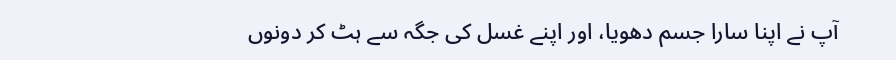آپ نے اپنا سارا جسم دھویا، اور اپنے غسل کی جگہ سے ہٹ کر دونوں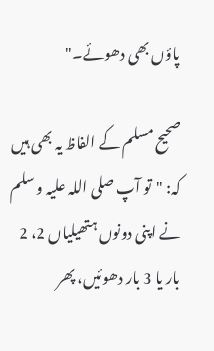پاؤں بھی دھوئے۔"

صحیح مسلم کے الفاظ یہ بھی ہیں کہ: "تو آپ صلی اللہ علیہ و سلم نے اپنی دونوں ہتھیلیاں 2، 2 بار یا 3 بار دھوئیں، پھر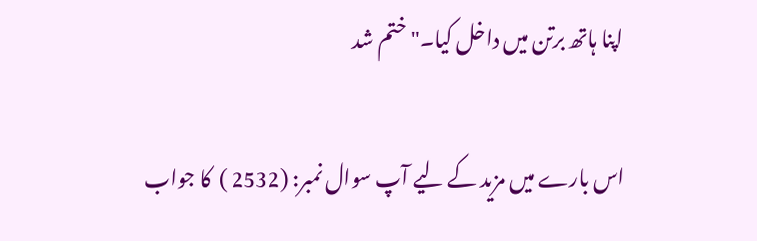اپنا ہاتھ برتن میں داخل کیا۔" ختم شد

اس بارے میں مزید کے لیے آپ سوال نمبر: (2532 )  کا جواب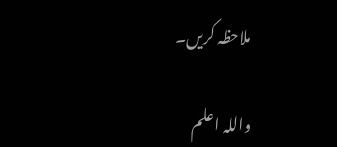ملاحظہ کریں۔

واللہ اعلم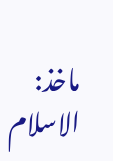ماخذ: الاسلام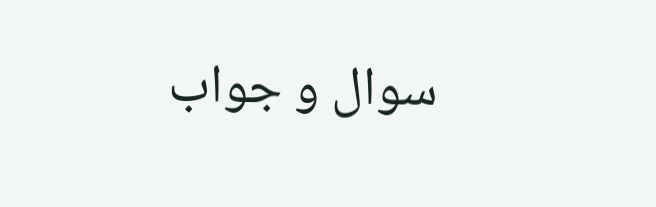سوال و جواب